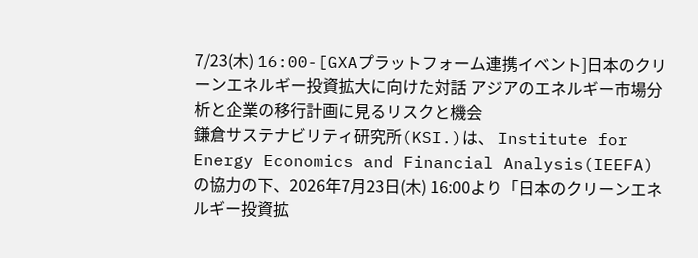7/23(木) 16:00-[GXAプラットフォーム連携イベント]日本のクリーンエネルギー投資拡大に向けた対話 アジアのエネルギー市場分析と企業の移行計画に見るリスクと機会
鎌倉サステナビリティ研究所(KSI.)は、 Institute for Energy Economics and Financial Analysis(IEEFA)の協力の下、2026年7月23日(木) 16:00より「日本のクリーンエネルギー投資拡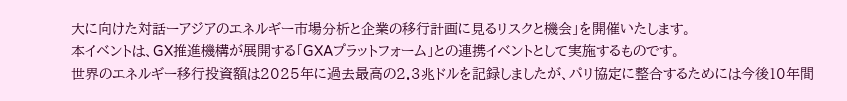大に向けた対話ーアジアのエネルギー市場分析と企業の移行計画に見るリスクと機会」を開催いたします。
本イベントは、GX推進機構が展開する「GXAプラットフォーム」との連携イベントとして実施するものです。
世界のエネルギー移行投資額は2025年に過去最高の2.3兆ドルを記録しましたが、パリ協定に整合するためには今後10年間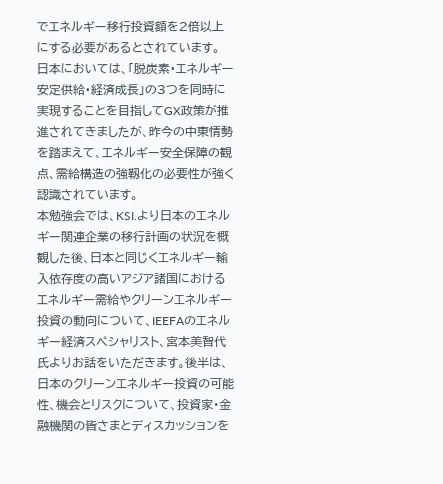でエネルギー移行投資額を2倍以上にする必要があるとされています。
日本においては、「脱炭素・エネルギー安定供給・経済成長」の3つを同時に実現することを目指してGX政策が推進されてきましたが、昨今の中東情勢を踏まえて、エネルギー安全保障の観点、需給構造の強靱化の必要性が強く認識されています。
本勉強会では、KSI.より日本のエネルギー関連企業の移行計画の状況を概観した後、日本と同じくエネルギー輸入依存度の高いアジア諸国におけるエネルギー需給やクリーンエネルギー投資の動向について、IEEFAのエネルギー経済スペシャリスト、宮本美智代氏よりお話をいただきます。後半は、日本のクリーンエネルギー投資の可能性、機会とリスクについて、投資家・金融機関の皆さまとディスカッションを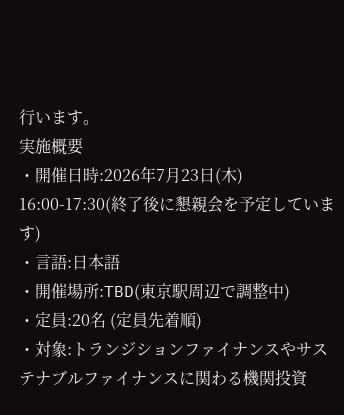行います。
実施概要
・開催日時:2026年7月23日(木) 16:00-17:30(終了後に懇親会を予定しています)
・言語:日本語
・開催場所:TBD(東京駅周辺で調整中)
・定員:20名 (定員先着順)
・対象:トランジションファイナンスやサステナブルファイナンスに関わる機関投資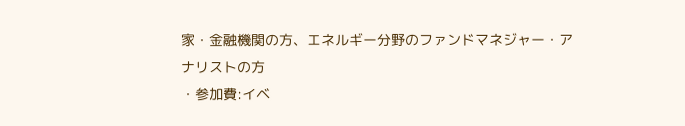家・金融機関の方、エネルギー分野のファンドマネジャー・アナリストの方
・参加費:イベ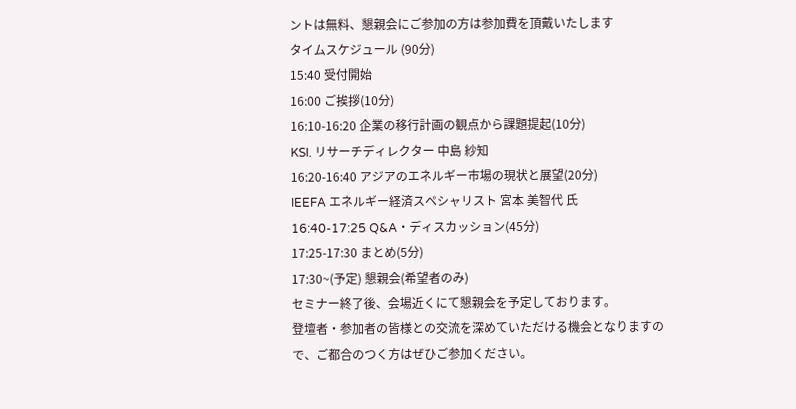ントは無料、懇親会にご参加の方は参加費を頂戴いたします
タイムスケジュール (90分)
15:40 受付開始
16:00 ご挨拶(10分)
16:10-16:20 企業の移行計画の観点から課題提起(10分)
KSI. リサーチディレクター 中島 紗知
16:20-16:40 アジアのエネルギー市場の現状と展望(20分)
IEEFA エネルギー経済スペシャリスト 宮本 美智代 氏
16:40-17:25 Q&A・ディスカッション(45分)
17:25-17:30 まとめ(5分)
17:30~(予定) 懇親会(希望者のみ)
セミナー終了後、会場近くにて懇親会を予定しております。
登壇者・参加者の皆様との交流を深めていただける機会となりますので、ご都合のつく方はぜひご参加ください。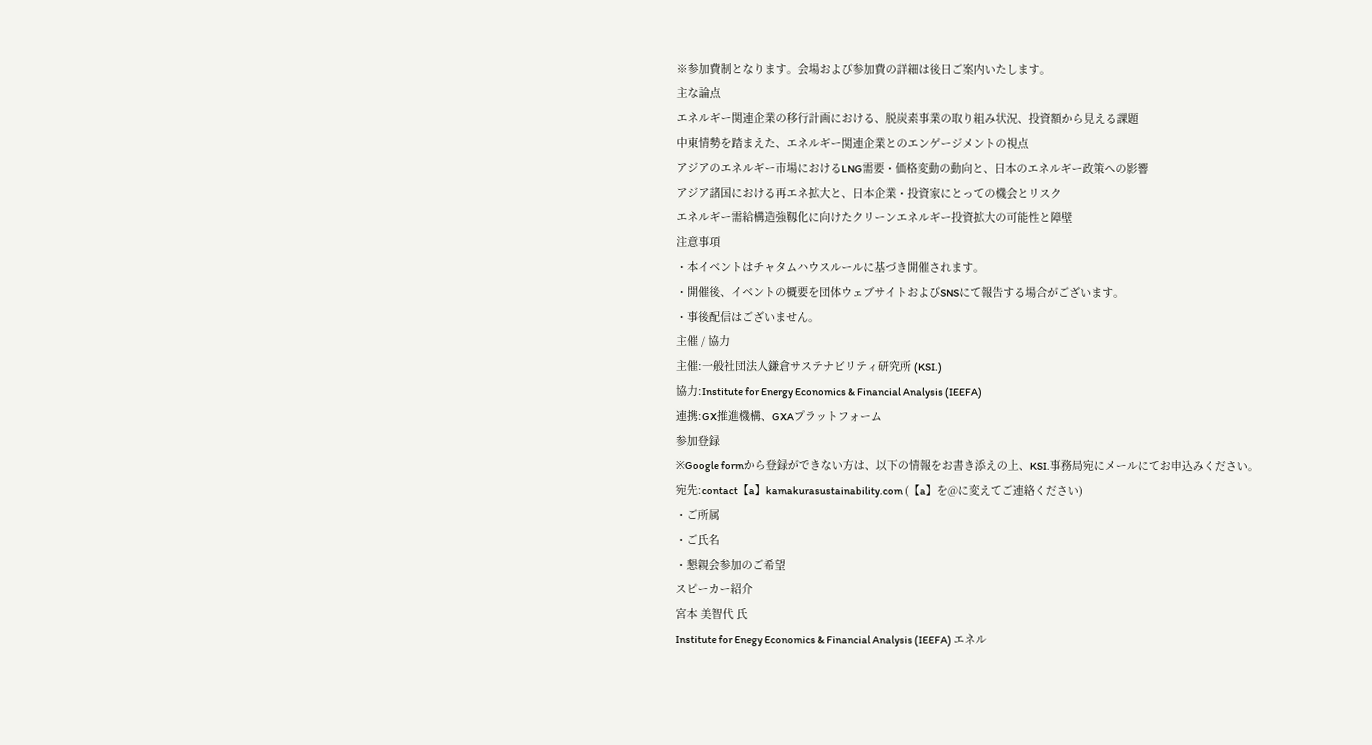※参加費制となります。会場および参加費の詳細は後日ご案内いたします。
主な論点
エネルギー関連企業の移行計画における、脱炭素事業の取り組み状況、投資額から見える課題
中東情勢を踏まえた、エネルギー関連企業とのエンゲージメントの視点
アジアのエネルギー市場におけるLNG需要・価格変動の動向と、日本のエネルギー政策への影響
アジア諸国における再エネ拡大と、日本企業・投資家にとっての機会とリスク
エネルギー需給構造強靱化に向けたクリーンエネルギー投資拡大の可能性と障壁
注意事項
・本イベントはチャタムハウスルールに基づき開催されます。
・開催後、イベントの概要を団体ウェブサイトおよびSNSにて報告する場合がございます。
・事後配信はございません。
主催 / 協力
主催:一般社団法人鎌倉サステナビリティ研究所 (KSI.)
協力:Institute for Energy Economics & Financial Analysis (IEEFA)
連携:GX推進機構、GXAプラットフォーム
参加登録
※Google formから登録ができない方は、以下の情報をお書き添えの上、KSI.事務局宛にメールにてお申込みください。
宛先:contact【a】kamakurasustainability.com (【a】を@に変えてご連絡ください)
・ご所属
・ご氏名
・懇親会参加のご希望
スピーカー紹介
宮本 美智代 氏
Institute for Enegy Economics & Financial Analysis (IEEFA) エネル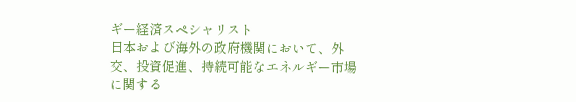ギー経済スペシャリスト
日本および海外の政府機関において、外交、投資促進、持続可能なエネルギー市場に関する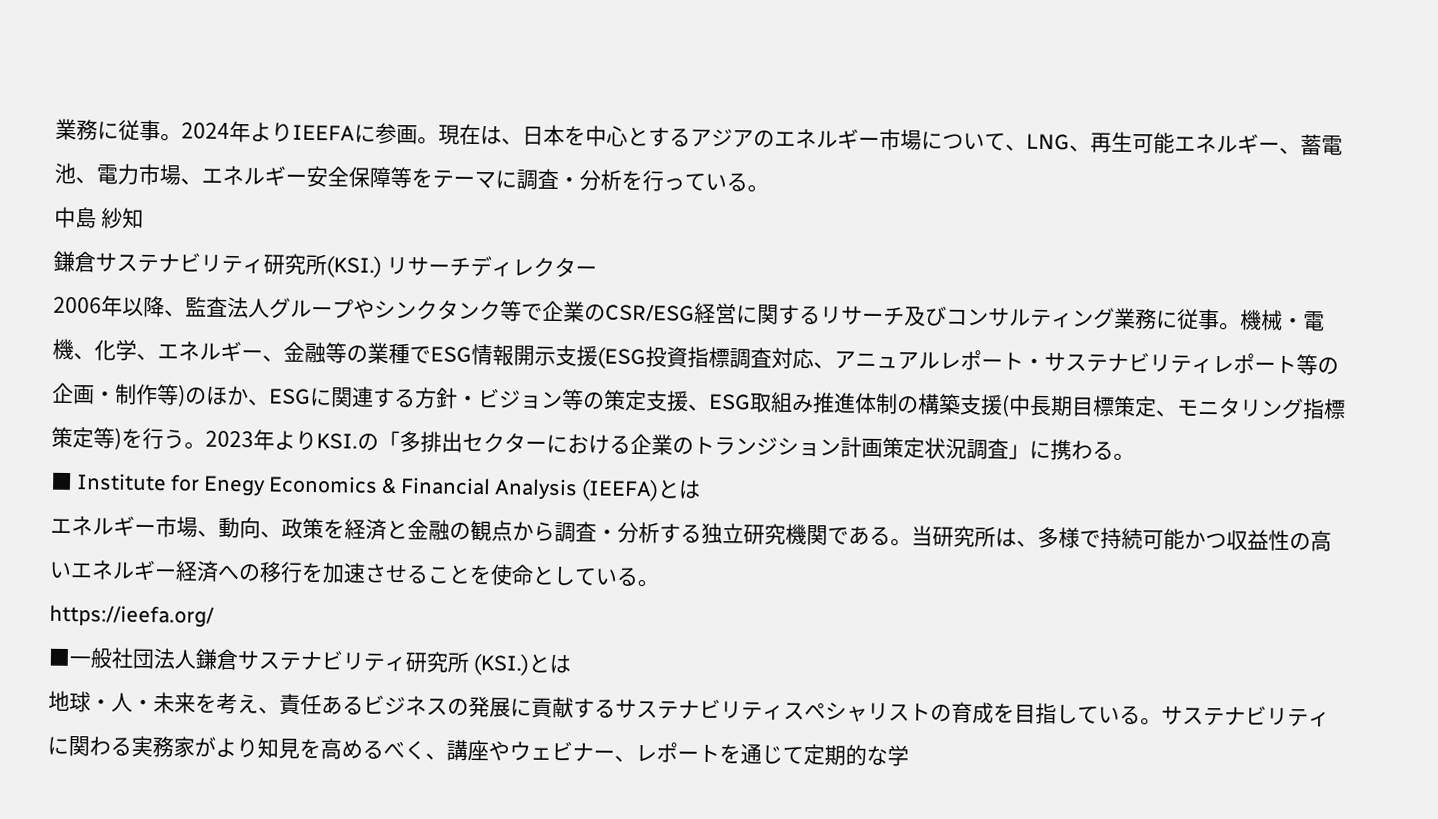業務に従事。2024年よりIEEFAに参画。現在は、日本を中心とするアジアのエネルギー市場について、LNG、再生可能エネルギー、蓄電池、電力市場、エネルギー安全保障等をテーマに調査・分析を行っている。
中島 紗知
鎌倉サステナビリティ研究所(KSI.) リサーチディレクター
2006年以降、監査法人グループやシンクタンク等で企業のCSR/ESG経営に関するリサーチ及びコンサルティング業務に従事。機械・電機、化学、エネルギー、金融等の業種でESG情報開示支援(ESG投資指標調査対応、アニュアルレポート・サステナビリティレポート等の企画・制作等)のほか、ESGに関連する方針・ビジョン等の策定支援、ESG取組み推進体制の構築支援(中長期目標策定、モニタリング指標策定等)を行う。2023年よりKSI.の「多排出セクターにおける企業のトランジション計画策定状況調査」に携わる。
■ Institute for Enegy Economics & Financial Analysis (IEEFA)とは
エネルギー市場、動向、政策を経済と金融の観点から調査・分析する独立研究機関である。当研究所は、多様で持続可能かつ収益性の高いエネルギー経済への移行を加速させることを使命としている。
https://ieefa.org/
■一般社団法人鎌倉サステナビリティ研究所 (KSI.)とは
地球・人・未来を考え、責任あるビジネスの発展に貢献するサステナビリティスペシャリストの育成を目指している。サステナビリティに関わる実務家がより知見を高めるべく、講座やウェビナー、レポートを通じて定期的な学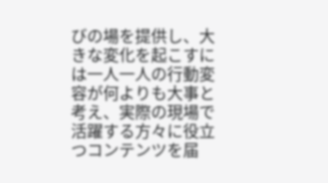びの場を提供し、大きな変化を起こすには一人一人の行動変容が何よりも大事と考え、実際の現場で活躍する方々に役立つコンテンツを届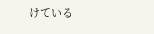けている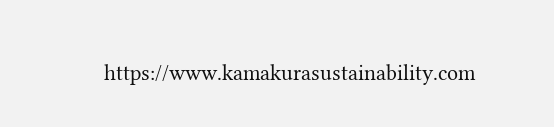https://www.kamakurasustainability.com